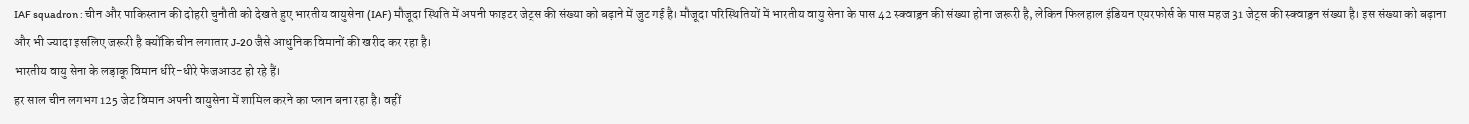IAF squadron : चीन और पाकिस्तान की दोहरी चुनौती को देखते हुए भारतीय वायुसेना (IAF) मौजूदा स्थिति में अपनी फाइटर जेट्स की संख्या को बढ़ाने में जुट गई है। मौजूदा परिस्थितियों में भारतीय वायु सेना के पास 42 स्क्वाड्रन की संख्या होना जरूरी है, लेकिन फिलहाल इंडियन एयरफोर्स के पास महज 31 जेट्स की स्क्वाड्रन संख्या है। इस संख्या को बढ़ाना और भी ज्यादा इसलिए जरूरी है क्योंकि चीन लगातार J-20 जैसे आधुनिक विमानों की खरीद कर रहा है।
भारतीय वायु सेना के लड़ाकू विमान धीरे-धीरे फेजआउट हो रहे हैं।
हर साल चीन लगभग 125 जेट विमान अपनी वायुसेना में शामिल करने का प्लान बना रहा है। वहीं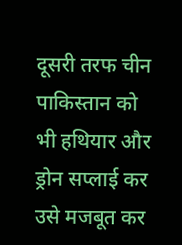दूसरी तरफ चीन पाकिस्तान को भी हथियार और ड्रोन सप्लाई कर उसे मजबूत कर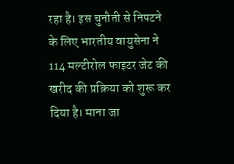रहा है। इस चुनौती से निपटने के लिए भारतीय वायुसेना ने 114 मल्टीरोल फाइटर जेट की खरीद की प्रक्रिया को शुरू कर दिया है। माना जा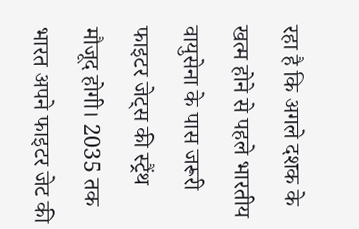रहा है कि अगले दशक के खत्म होने से पहले भारतीय वायुसेना के पास जरूरी फाइटर जेट्स की स्ट्रैंथ मौजूद होगी। 2035 तक भारत अपने फाइटर जेट की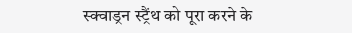स्क्वाड्रन स्ट्रैंथ को पूरा करने के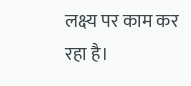लक्ष्य पर काम कर रहा है।